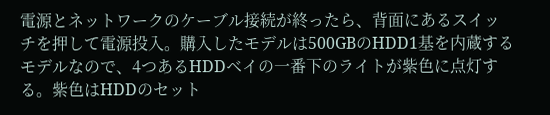電源とネットワークのケーブル接続が終ったら、背面にあるスイッチを押して電源投入。購入したモデルは500GBのHDD1基を内蔵するモデルなので、4つあるHDDベイの一番下のライトが紫色に点灯する。紫色はHDDのセット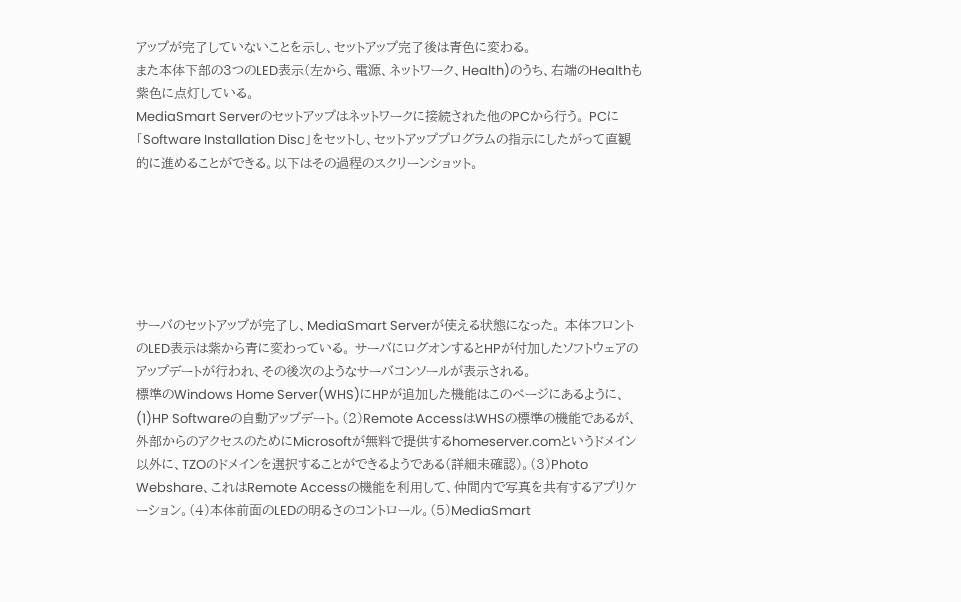アップが完了していないことを示し、セットアップ完了後は青色に変わる。
また本体下部の3つのLED表示(左から、電源、ネットワーク、Health)のうち、右端のHealthも紫色に点灯している。
MediaSmart Serverのセットアップはネットワークに接続された他のPCから行う。 PCに「Software Installation Disc」をセットし、セットアッププログラムの指示にしたがって直観的に進めることができる。以下はその過程のスクリーンショット。






サーバのセットアップが完了し、MediaSmart Serverが使える状態になった。 本体フロントのLED表示は紫から青に変わっている。 サーバにログオンするとHPが付加したソフトウェアのアップデートが行われ、その後次のようなサーバコンソールが表示される。
標準のWindows Home Server(WHS)にHPが追加した機能はこのページにあるように、(1)HP Softwareの自動アップデート。(2)Remote AccessはWHSの標準の機能であるが、外部からのアクセスのためにMicrosoftが無料で提供するhomeserver.comというドメイン以外に、TZOのドメインを選択することができるようである(詳細未確認)。(3)Photo Webshare、これはRemote Accessの機能を利用して、仲間内で写真を共有するアプリケーション。(4)本体前面のLEDの明るさのコントロール。(5)MediaSmart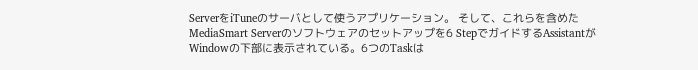ServerをiTuneのサーバとして使うアプリケーション。 そして、これらを含めたMediaSmart Serverのソフトウェアのセットアップを6 StepでガイドするAssistantがWindowの下部に表示されている。6つのTaskは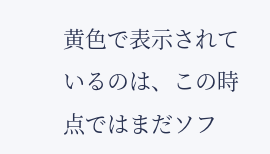黄色で表示されているのは、この時点ではまだソフ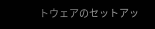トウェアのセットアッ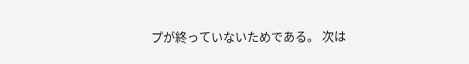プが終っていないためである。 次は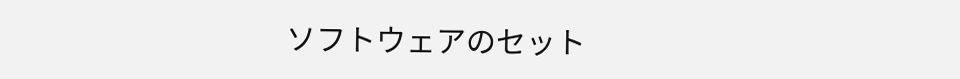ソフトウェアのセット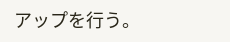アップを行う。